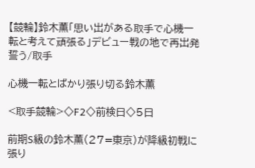【競輪】鈴木薫「思い出がある取手で心機一転と考えて頑張る」デビュー戦の地で再出発誓う/取手

心機一転とばかり張り切る鈴木薫

<取手競輪>◇F2◇前検日◇5日

前期S級の鈴木薫(27=東京)が降級初戦に張り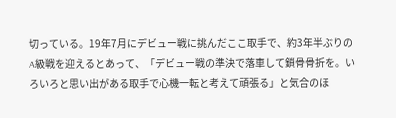切っている。19年7月にデビュー戦に挑んだここ取手で、約3年半ぶりのA級戦を迎えるとあって、「デビュー戦の準決で落車して鎖骨骨折を。いろいろと思い出がある取手で心機一転と考えて頑張る」と気合のほ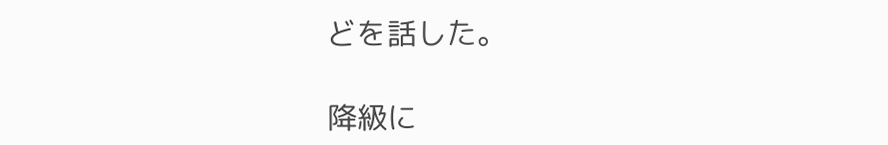どを話した。

降級に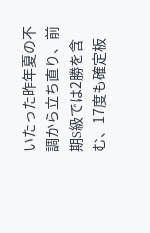いたった昨年夏の不調から立ち直り、前期S級では2勝を含む、17度も確定板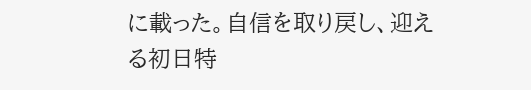に載った。自信を取り戻し、迎える初日特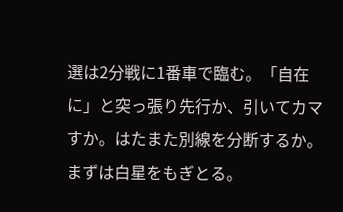選は2分戦に1番車で臨む。「自在に」と突っ張り先行か、引いてカマすか。はたまた別線を分断するか。まずは白星をもぎとる。